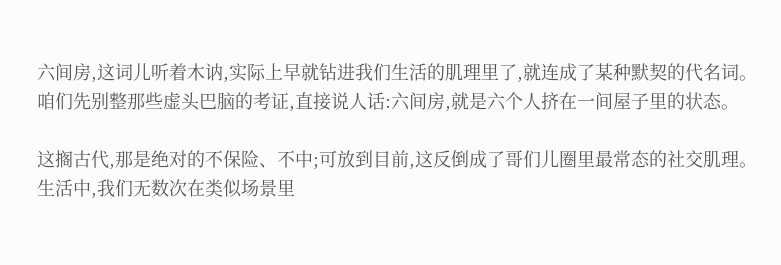六间房,这词儿听着木讷,实际上早就钻进我们生活的肌理里了,就连成了某种默契的代名词。咱们先别整那些虚头巴脑的考证,直接说人话:六间房,就是六个人挤在一间屋子里的状态。

这搁古代,那是绝对的不保险、不中;可放到目前,这反倒成了哥们儿圈里最常态的社交肌理。 生活中,我们无数次在类似场景里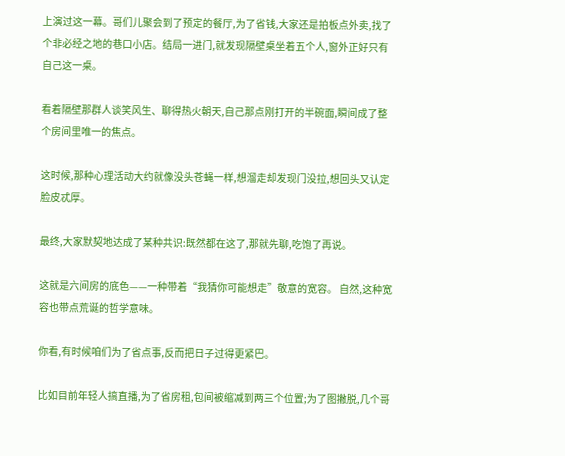上演过这一幕。哥们儿聚会到了预定的餐厅,为了省钱,大家还是拍板点外卖,找了个非必经之地的巷口小店。结局一进门,就发现隔壁桌坐着五个人,窗外正好只有自己这一桌。

看着隔壁那群人谈笑风生、聊得热火朝天,自己那点刚打开的半碗面,瞬间成了整个房间里唯一的焦点。

这时候,那种心理活动大约就像没头苍蝇一样,想溜走却发现门没拉,想回头又认定脸皮忒厚。

最终,大家默契地达成了某种共识:既然都在这了,那就先聊,吃饱了再说。

这就是六间房的底色——一种带着“我猜你可能想走”敬意的宽容。 自然,这种宽容也带点荒诞的哲学意味。

你看,有时候咱们为了省点事,反而把日子过得更紧巴。

比如目前年轻人搞直播,为了省房租,包间被缩减到两三个位置;为了图撇脱,几个哥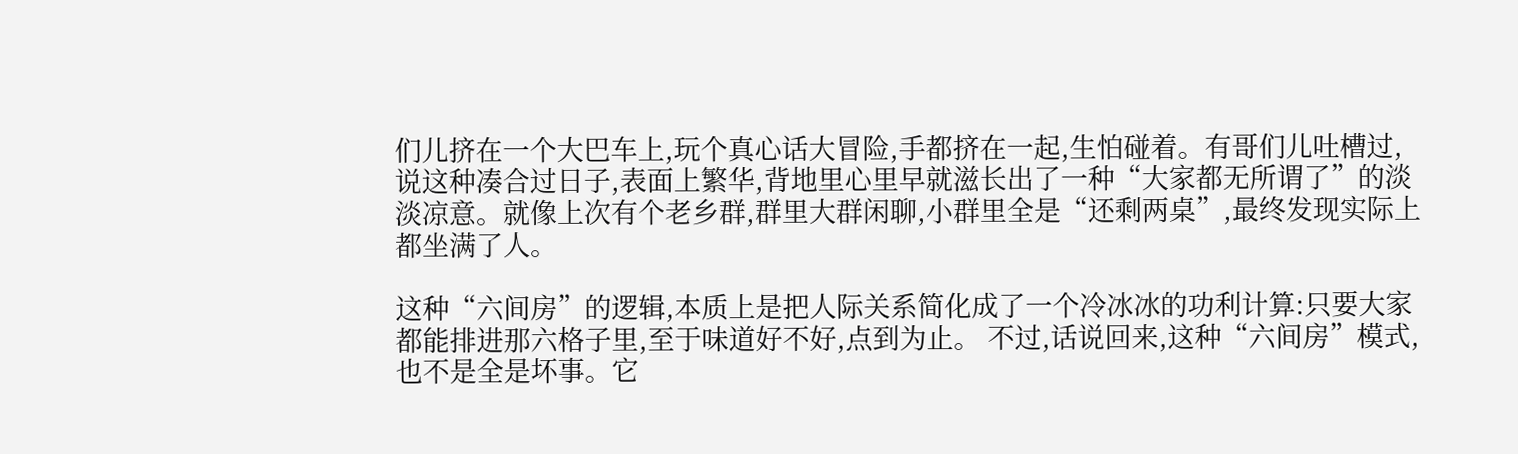们儿挤在一个大巴车上,玩个真心话大冒险,手都挤在一起,生怕碰着。有哥们儿吐槽过,说这种凑合过日子,表面上繁华,背地里心里早就滋长出了一种“大家都无所谓了”的淡淡凉意。就像上次有个老乡群,群里大群闲聊,小群里全是“还剩两桌”,最终发现实际上都坐满了人。

这种“六间房”的逻辑,本质上是把人际关系简化成了一个冷冰冰的功利计算:只要大家都能排进那六格子里,至于味道好不好,点到为止。 不过,话说回来,这种“六间房”模式,也不是全是坏事。它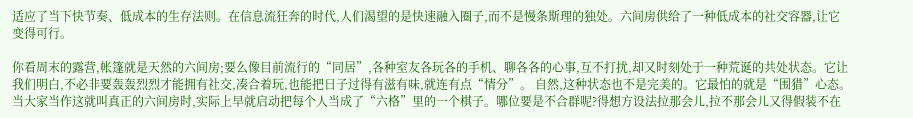适应了当下快节奏、低成本的生存法则。在信息流狂奔的时代,人们渴望的是快速融入圈子,而不是慢条斯理的独处。六间房供给了一种低成本的社交容器,让它变得可行。

你看周末的露营,帐篷就是天然的六间房;要么像目前流行的“同居”,各种室友各玩各的手机、聊各各的心事,互不打扰,却又时刻处于一种荒诞的共处状态。它让我们明白,不必非要轰轰烈烈才能拥有社交,凑合着玩,也能把日子过得有滋有味,就连有点“情分”。 自然,这种状态也不是完美的。它最怕的就是“围猎”心态。当大家当作这就叫真正的六间房时,实际上早就启动把每个人当成了“六格”里的一个棋子。哪位要是不合群呢?得想方设法拉那会儿,拉不那会儿又得假装不在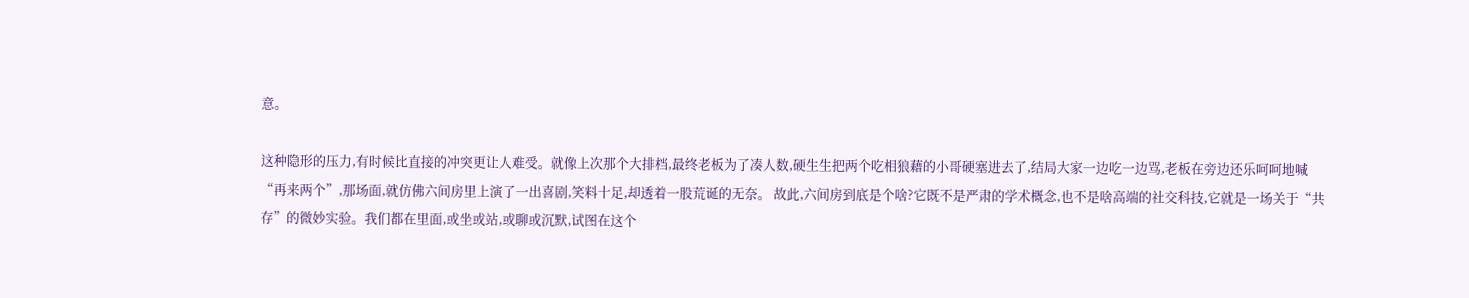意。

这种隐形的压力,有时候比直接的冲突更让人难受。就像上次那个大排档,最终老板为了凑人数,硬生生把两个吃相狼藉的小哥硬塞进去了,结局大家一边吃一边骂,老板在旁边还乐呵呵地喊“再来两个”,那场面,就仿佛六间房里上演了一出喜剧,笑料十足,却透着一股荒诞的无奈。 故此,六间房到底是个啥?它既不是严肃的学术概念,也不是啥高端的社交科技,它就是一场关于“共存”的微妙实验。我们都在里面,或坐或站,或聊或沉默,试图在这个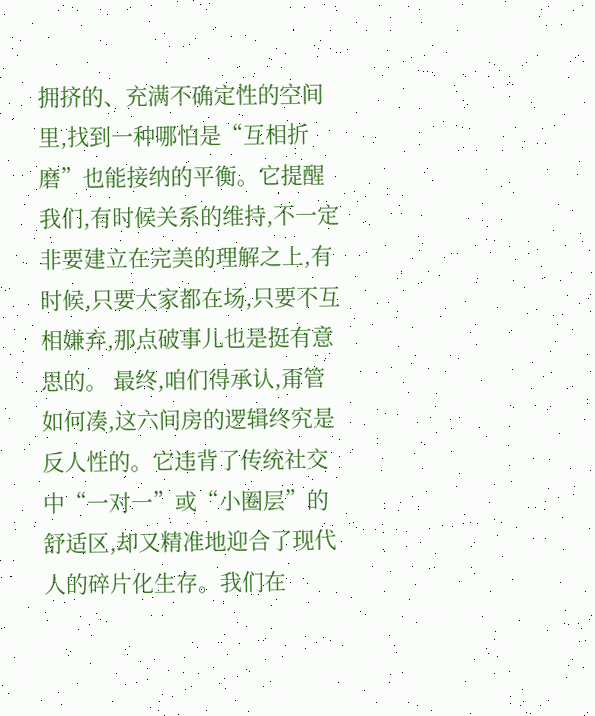拥挤的、充满不确定性的空间里,找到一种哪怕是“互相折磨”也能接纳的平衡。它提醒我们,有时候关系的维持,不一定非要建立在完美的理解之上,有时候,只要大家都在场,只要不互相嫌弃,那点破事儿也是挺有意思的。 最终,咱们得承认,甭管如何凑,这六间房的逻辑终究是反人性的。它违背了传统社交中“一对一”或“小圈层”的舒适区,却又精准地迎合了现代人的碎片化生存。我们在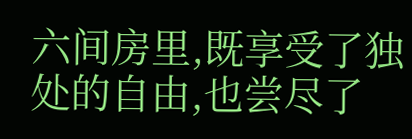六间房里,既享受了独处的自由,也尝尽了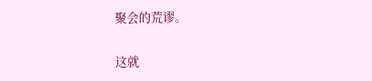聚会的荒谬。

这就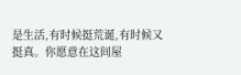是生活,有时候挺荒诞,有时候又挺真。你愿意在这间屋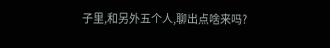子里,和另外五个人,聊出点啥来吗?